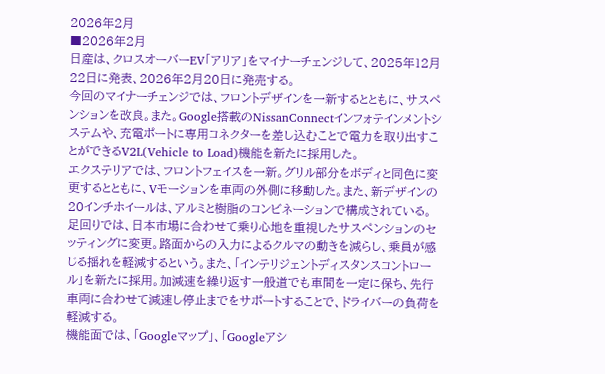2026年2月
■2026年2月
日産は、クロスオーバーEV「アリア」をマイナーチェンジして、2025年12月22日に発表、2026年2月20日に発売する。
今回のマイナーチェンジでは、フロントデザインを一新するとともに、サスペンションを改良。また。Google搭載のNissanConnectインフォテインメントシステムや、充電ポートに専用コネクターを差し込むことで電力を取り出すことができるV2L(Vehicle to Load)機能を新たに採用した。
エクステリアでは、フロントフェイスを一新。グリル部分をボディと同色に変更するとともに、Vモーションを車両の外側に移動した。また、新デザインの20インチホイールは、アルミと樹脂のコンビネーションで構成されている。
足回りでは、日本市場に合わせて乗り心地を重視したサスペンションのセッティングに変更。路面からの入力によるクルマの動きを減らし、乗員が感じる揺れを軽減するという。また、「インテリジェントディスタンスコントロール」を新たに採用。加減速を繰り返す一般道でも車間を一定に保ち、先行車両に合わせて減速し停止までをサポートすることで、ドライバーの負荷を軽減する。
機能面では、「Googleマップ」、「Googleアシ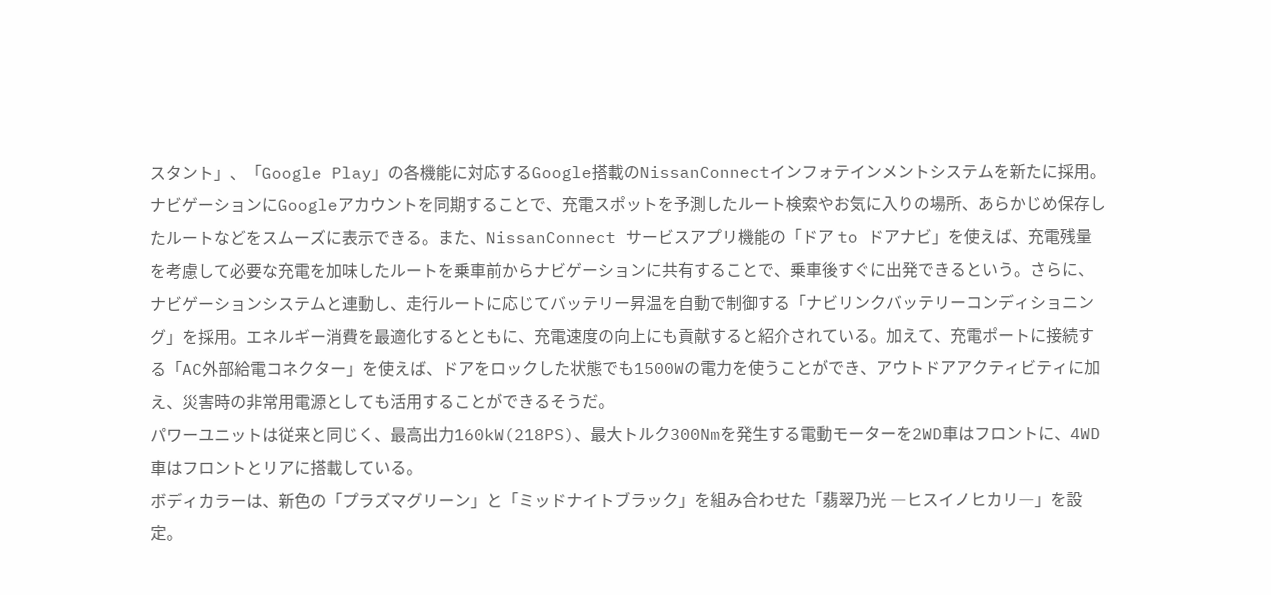スタント」、「Google Play」の各機能に対応するGoogle搭載のNissanConnectインフォテインメントシステムを新たに採用。ナビゲーションにGoogleアカウントを同期することで、充電スポットを予測したルート検索やお気に入りの場所、あらかじめ保存したルートなどをスムーズに表示できる。また、NissanConnect サービスアプリ機能の「ドア to ドアナビ」を使えば、充電残量を考慮して必要な充電を加味したルートを乗車前からナビゲーションに共有することで、乗車後すぐに出発できるという。さらに、ナビゲーションシステムと連動し、走行ルートに応じてバッテリー昇温を自動で制御する「ナビリンクバッテリーコンディショニング」を採用。エネルギー消費を最適化するとともに、充電速度の向上にも貢献すると紹介されている。加えて、充電ポートに接続する「AC外部給電コネクター」を使えば、ドアをロックした状態でも1500Wの電力を使うことができ、アウトドアアクティビティに加え、災害時の非常用電源としても活用することができるそうだ。
パワーユニットは従来と同じく、最高出力160kW(218PS)、最大トルク300Nmを発生する電動モーターを2WD車はフロントに、4WD車はフロントとリアに搭載している。
ボディカラーは、新色の「プラズマグリーン」と「ミッドナイトブラック」を組み合わせた「翡翠乃光 ―ヒスイノヒカリ―」を設定。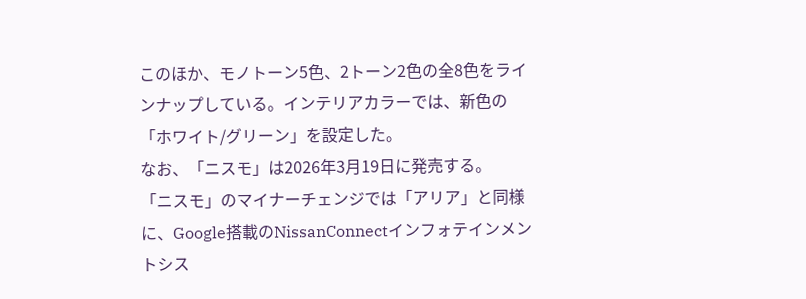このほか、モノトーン5色、2トーン2色の全8色をラインナップしている。インテリアカラーでは、新色の「ホワイト/グリーン」を設定した。
なお、「ニスモ」は2026年3月19日に発売する。
「ニスモ」のマイナーチェンジでは「アリア」と同様に、Google搭載のNissanConnectインフォテインメントシス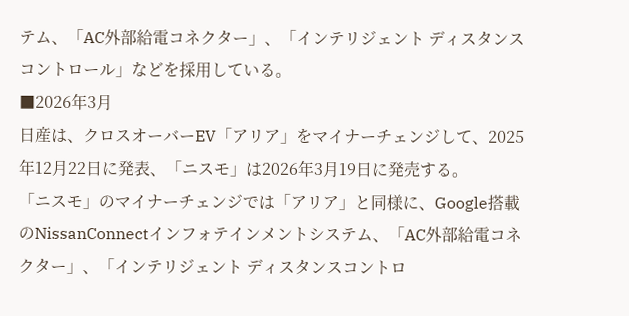テム、「AC外部給電コネクター」、「インテリジェント ディスタンスコントロール」などを採用している。
■2026年3月
日産は、クロスオーバーEV「アリア」をマイナーチェンジして、2025年12月22日に発表、「ニスモ」は2026年3月19日に発売する。
「ニスモ」のマイナーチェンジでは「アリア」と同様に、Google搭載のNissanConnectインフォテインメントシステム、「AC外部給電コネクター」、「インテリジェント ディスタンスコントロ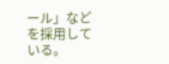ール」などを採用している。